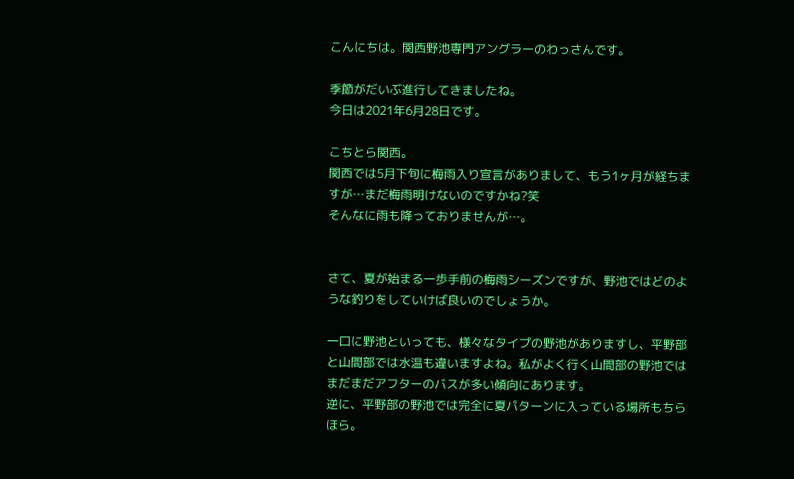こんにちは。関西野池専門アングラーのわっさんです。

季節がだいぶ進行してきましたね。
今日は2021年6月28日です。

こちとら関西。
関西では5月下旬に梅雨入り宣言がありまして、もう1ヶ月が経ちますが…まだ梅雨明けないのですかね?笑
そんなに雨も降っておりませんが…。


さて、夏が始まる一歩手前の梅雨シーズンですが、野池ではどのような釣りをしていけば良いのでしょうか。

一口に野池といっても、様々なタイプの野池がありますし、平野部と山間部では水温も違いますよね。私がよく行く山間部の野池ではまだまだアフターのバスが多い傾向にあります。
逆に、平野部の野池では完全に夏パターンに入っている場所もちらほら。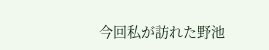今回私が訪れた野池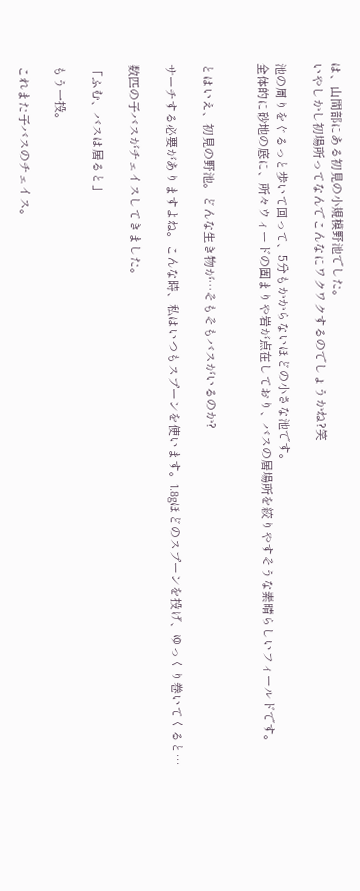は、山間部にある初見の小規模野池でした。
いやしかし初場所ってなんでこんなにワクワクするのでしょうかね?笑

池の周りをぐるっと歩いて回って、5分もかからないほどの小さな池です。
全体的に砂地の底に、所々ウィードの固まりや岩が点在しており、バスの居場所を絞りやすそうな素晴らしいフィールドです。


とはいえ、初見の野池。どんな生き物が…そもそもバスがいるのか?

サーチする必要がありますよね。こんな時、私はいつもスプーンを使います。1.8gほどのスプーンを投げ、ゆっくり巻いてくると…

数匹の子バスがチェイスしてきました。

「ふむ、バスは居ると」

もう一投。

これまた子バスのチェイス。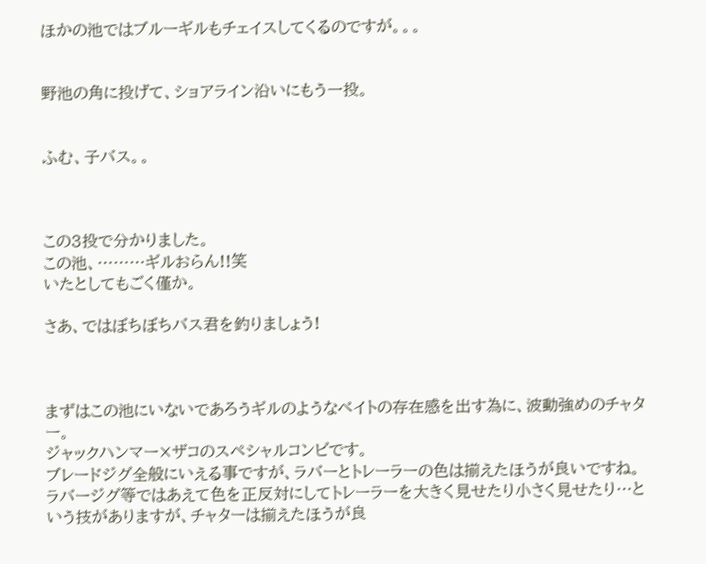ほかの池ではブルーギルもチェイスしてくるのですが。。。


野池の角に投げて、ショアライン沿いにもう一投。


ふむ、子バス。。



この3投で分かりました。
この池、………ギルおらん!!笑
いたとしてもごく僅か。

さあ、ではぼちぼちバス君を釣りましょう!



まずはこの池にいないであろうギルのようなベイトの存在感を出す為に、波動強めのチャター。
ジャックハンマー×ザコのスペシャルコンビです。
ブレードジグ全般にいえる事ですが、ラバーとトレーラーの色は揃えたほうが良いですね。
ラバージグ等ではあえて色を正反対にしてトレーラーを大きく見せたり小さく見せたり…という技がありますが、チャターは揃えたほうが良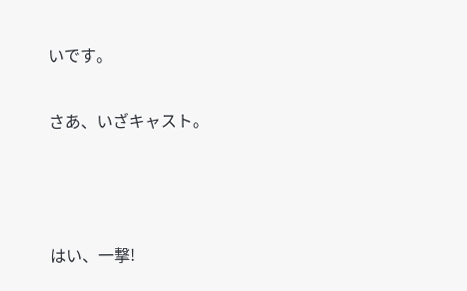いです。

さあ、いざキャスト。



はい、一撃!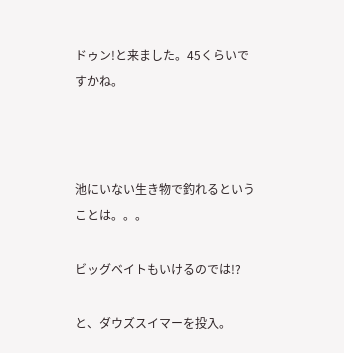ドゥン!と来ました。45くらいですかね。



池にいない生き物で釣れるということは。。。

ビッグベイトもいけるのでは!?

と、ダウズスイマーを投入。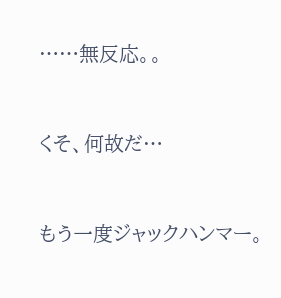……無反応。。


くそ、何故だ…


もう一度ジャックハンマー。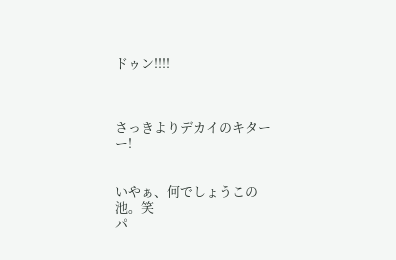ドゥン!!!!



さっきよりデカイのキターー!


いやぁ、何でしょうこの池。笑
パ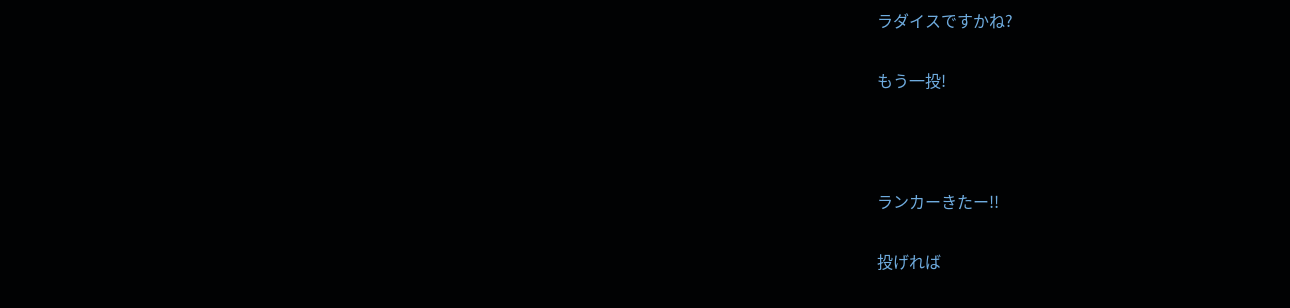ラダイスですかね?

もう一投!



ランカーきたー!!

投げれば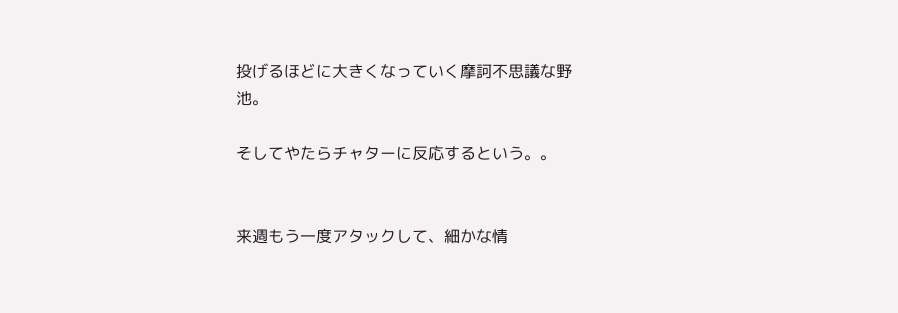投げるほどに大きくなっていく摩訶不思議な野池。

そしてやたらチャターに反応するという。。


来週もう一度アタックして、細かな情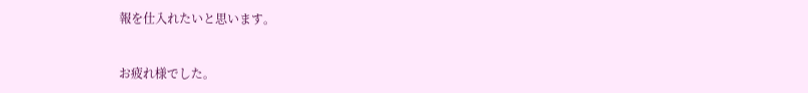報を仕入れたいと思います。


お疲れ様でした。